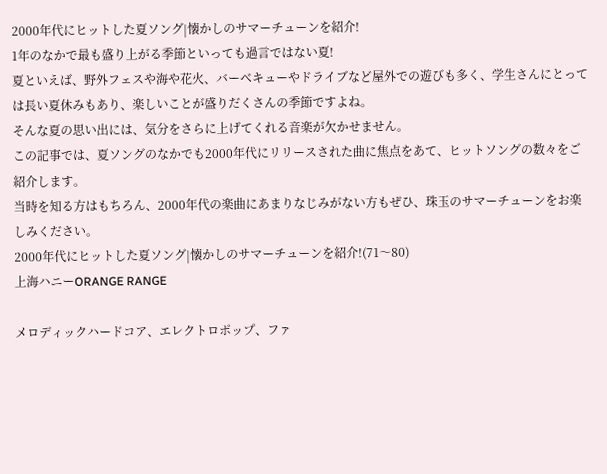2000年代にヒットした夏ソング|懐かしのサマーチューンを紹介!
1年のなかで最も盛り上がる季節といっても過言ではない夏!
夏といえば、野外フェスや海や花火、バーベキューやドライブなど屋外での遊びも多く、学生さんにとっては長い夏休みもあり、楽しいことが盛りだくさんの季節ですよね。
そんな夏の思い出には、気分をさらに上げてくれる音楽が欠かせません。
この記事では、夏ソングのなかでも2000年代にリリースされた曲に焦点をあて、ヒットソングの数々をご紹介します。
当時を知る方はもちろん、2000年代の楽曲にあまりなじみがない方もぜひ、珠玉のサマーチューンをお楽しみください。
2000年代にヒットした夏ソング|懐かしのサマーチューンを紹介!(71〜80)
上海ハニーORANGE RANGE

メロディックハードコア、エレクトロポップ、ファ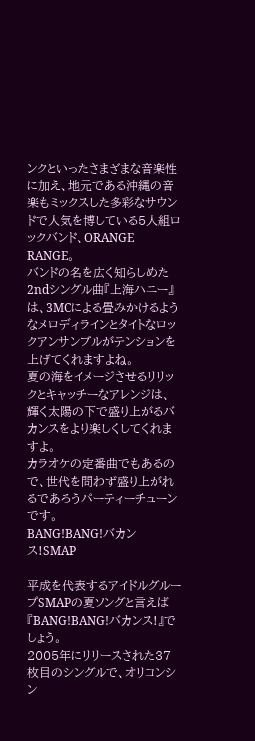ンクといったさまざまな音楽性に加え、地元である沖縄の音楽もミックスした多彩なサウンドで人気を博している5人組ロックバンド、ORANGE RANGE。
バンドの名を広く知らしめた2ndシングル曲『上海ハニー』は、3MCによる畳みかけるようなメロディラインとタイトなロックアンサンブルがテンションを上げてくれますよね。
夏の海をイメージさせるリリックとキャッチーなアレンジは、輝く太陽の下で盛り上がるバカンスをより楽しくしてくれますよ。
カラオケの定番曲でもあるので、世代を問わず盛り上がれるであろうパーティーチューンです。
BANG!BANG!バカンス!SMAP

平成を代表するアイドルグループSMAPの夏ソングと言えば『BANG!BANG!バカンス!』でしょう。
2005年にリリースされた37枚目のシングルで、オリコンシン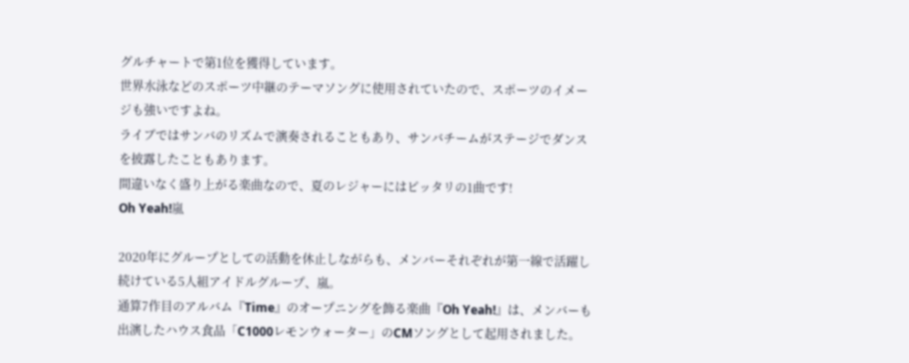グルチャートで第1位を獲得しています。
世界水泳などのスポーツ中継のテーマソングに使用されていたので、スポーツのイメージも強いですよね。
ライブではサンバのリズムで演奏されることもあり、サンバチームがステージでダンスを披露したこともあります。
間違いなく盛り上がる楽曲なので、夏のレジャーにはピッタリの1曲です!
Oh Yeah!嵐

2020年にグループとしての活動を休止しながらも、メンバーそれぞれが第一線で活躍し続けている5人組アイドルグループ、嵐。
通算7作目のアルバム『Time』のオープニングを飾る楽曲『Oh Yeah!』は、メンバーも出演したハウス食品「C1000レモンウォーター」のCMソングとして起用されました。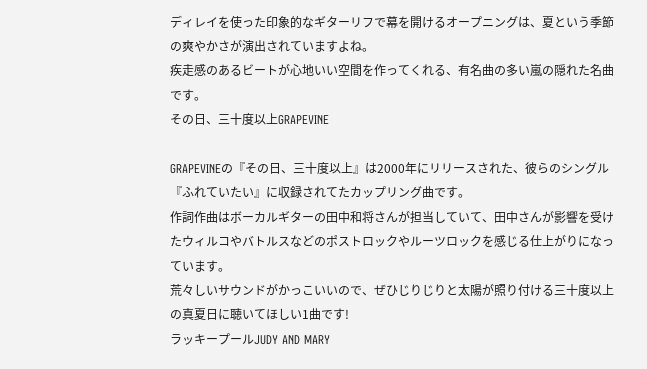ディレイを使った印象的なギターリフで幕を開けるオープニングは、夏という季節の爽やかさが演出されていますよね。
疾走感のあるビートが心地いい空間を作ってくれる、有名曲の多い嵐の隠れた名曲です。
その日、三十度以上GRAPEVINE

GRAPEVINEの『その日、三十度以上』は2000年にリリースされた、彼らのシングル『ふれていたい』に収録されてたカップリング曲です。
作詞作曲はボーカルギターの田中和将さんが担当していて、田中さんが影響を受けたウィルコやバトルスなどのポストロックやルーツロックを感じる仕上がりになっています。
荒々しいサウンドがかっこいいので、ぜひじりじりと太陽が照り付ける三十度以上の真夏日に聴いてほしい1曲です!
ラッキープールJUDY AND MARY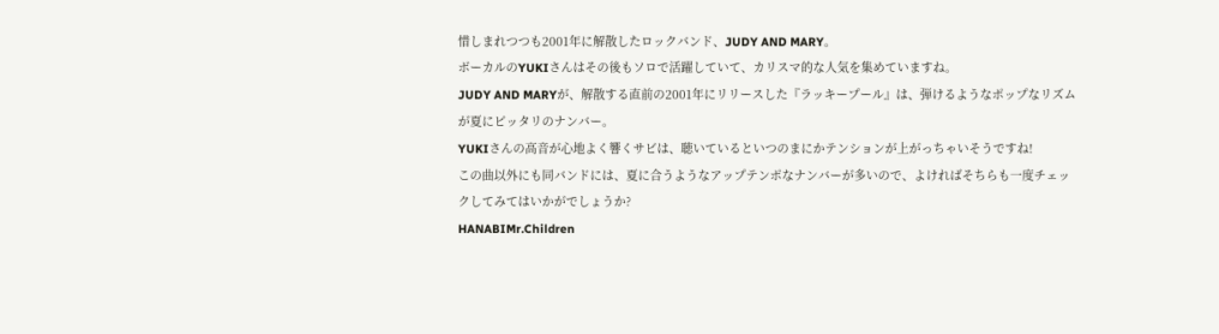惜しまれつつも2001年に解散したロックバンド、JUDY AND MARY。
ボーカルのYUKIさんはその後もソロで活躍していて、カリスマ的な人気を集めていますね。
JUDY AND MARYが、解散する直前の2001年にリリースした『ラッキープール』は、弾けるようなポップなリズムが夏にピッタリのナンバー。
YUKIさんの高音が心地よく響くサビは、聴いているといつのまにかテンションが上がっちゃいそうですね!
この曲以外にも同バンドには、夏に合うようなアップテンポなナンバーが多いので、よければそちらも一度チェックしてみてはいかがでしょうか?
HANABIMr.Children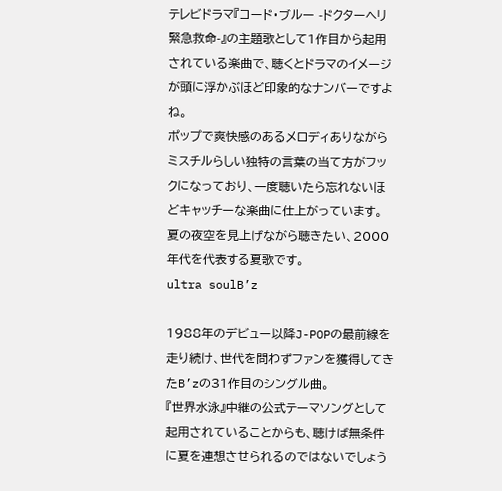テレビドラマ『コード・ブルー -ドクターヘリ緊急救命-』の主題歌として1作目から起用されている楽曲で、聴くとドラマのイメージが頭に浮かぶほど印象的なナンバーですよね。
ポップで爽快感のあるメロディありながらミスチルらしい独特の言葉の当て方がフックになっており、一度聴いたら忘れないほどキャッチーな楽曲に仕上がっています。
夏の夜空を見上げながら聴きたい、2000年代を代表する夏歌です。
ultra soulB’z

1988年のデビュー以降J-POPの最前線を走り続け、世代を問わずファンを獲得してきたB’zの31作目のシングル曲。
『世界水泳』中継の公式テーマソングとして起用されていることからも、聴けば無条件に夏を連想させられるのではないでしょう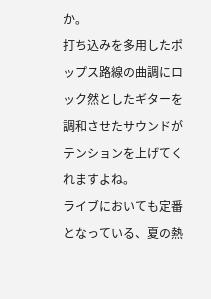か。
打ち込みを多用したポップス路線の曲調にロック然としたギターを調和させたサウンドがテンションを上げてくれますよね。
ライブにおいても定番となっている、夏の熱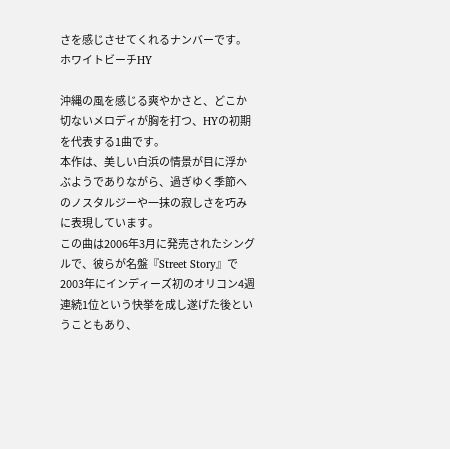さを感じさせてくれるナンバーです。
ホワイトビーチHY

沖縄の風を感じる爽やかさと、どこか切ないメロディが胸を打つ、HYの初期を代表する1曲です。
本作は、美しい白浜の情景が目に浮かぶようでありながら、過ぎゆく季節へのノスタルジーや一抹の寂しさを巧みに表現しています。
この曲は2006年3月に発売されたシングルで、彼らが名盤『Street Story』で2003年にインディーズ初のオリコン4週連続1位という快挙を成し遂げた後ということもあり、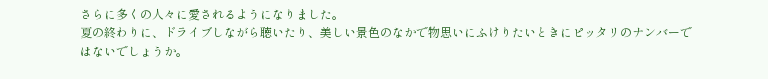さらに多くの人々に愛されるようになりました。
夏の終わりに、ドライブしながら聴いたり、美しい景色のなかで物思いにふけりたいときにピッタリのナンバーではないでしょうか。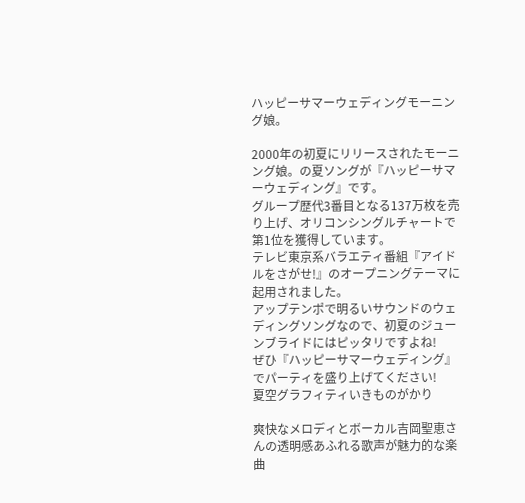ハッピーサマーウェディングモーニング娘。

2000年の初夏にリリースされたモーニング娘。の夏ソングが『ハッピーサマーウェディング』です。
グループ歴代3番目となる137万枚を売り上げ、オリコンシングルチャートで第1位を獲得しています。
テレビ東京系バラエティ番組『アイドルをさがせ!』のオープニングテーマに起用されました。
アップテンポで明るいサウンドのウェディングソングなので、初夏のジューンブライドにはピッタリですよね!
ぜひ『ハッピーサマーウェディング』でパーティを盛り上げてください!
夏空グラフィティいきものがかり

爽快なメロディとボーカル吉岡聖恵さんの透明感あふれる歌声が魅力的な楽曲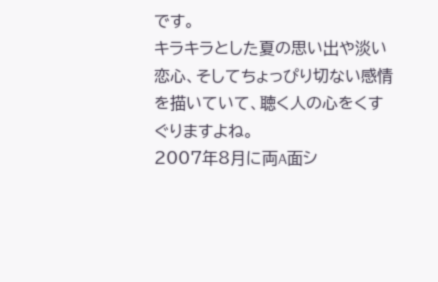です。
キラキラとした夏の思い出や淡い恋心、そしてちょっぴり切ない感情を描いていて、聴く人の心をくすぐりますよね。
2007年8月に両A面シ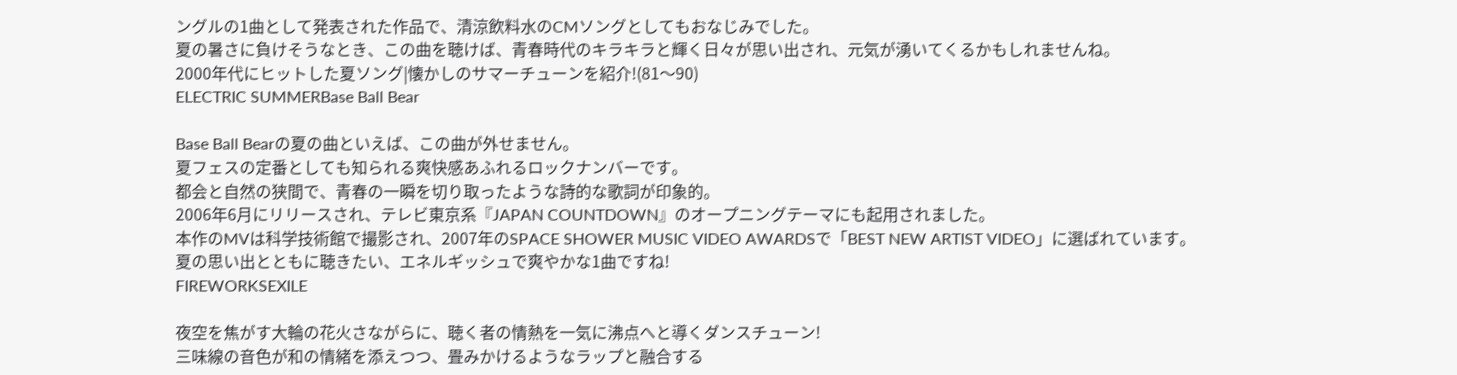ングルの1曲として発表された作品で、清涼飲料水のCMソングとしてもおなじみでした。
夏の暑さに負けそうなとき、この曲を聴けば、青春時代のキラキラと輝く日々が思い出され、元気が湧いてくるかもしれませんね。
2000年代にヒットした夏ソング|懐かしのサマーチューンを紹介!(81〜90)
ELECTRIC SUMMERBase Ball Bear

Base Ball Bearの夏の曲といえば、この曲が外せません。
夏フェスの定番としても知られる爽快感あふれるロックナンバーです。
都会と自然の狭間で、青春の一瞬を切り取ったような詩的な歌詞が印象的。
2006年6月にリリースされ、テレビ東京系『JAPAN COUNTDOWN』のオープニングテーマにも起用されました。
本作のMVは科学技術館で撮影され、2007年のSPACE SHOWER MUSIC VIDEO AWARDSで「BEST NEW ARTIST VIDEO」に選ばれています。
夏の思い出とともに聴きたい、エネルギッシュで爽やかな1曲ですね!
FIREWORKSEXILE

夜空を焦がす大輪の花火さながらに、聴く者の情熱を一気に沸点へと導くダンスチューン!
三味線の音色が和の情緒を添えつつ、畳みかけるようなラップと融合する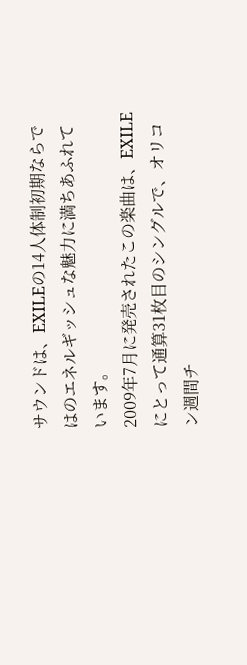サウンドは、EXILEの14人体制初期ならではのエネルギッシュな魅力に満ちあふれています。
2009年7月に発売されたこの楽曲は、EXILEにとって通算31枚目のシングルで、オリコン週間チ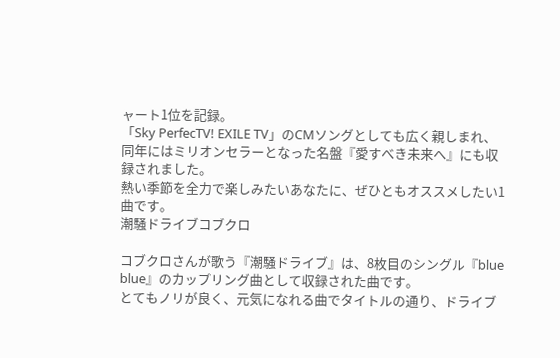ャート1位を記録。
「Sky PerfecTV! EXILE TV」のCMソングとしても広く親しまれ、同年にはミリオンセラーとなった名盤『愛すべき未来へ』にも収録されました。
熱い季節を全力で楽しみたいあなたに、ぜひともオススメしたい1曲です。
潮騒ドライブコブクロ

コブクロさんが歌う『潮騒ドライブ』は、8枚目のシングル『blue blue』のカップリング曲として収録された曲です。
とてもノリが良く、元気になれる曲でタイトルの通り、ドライブ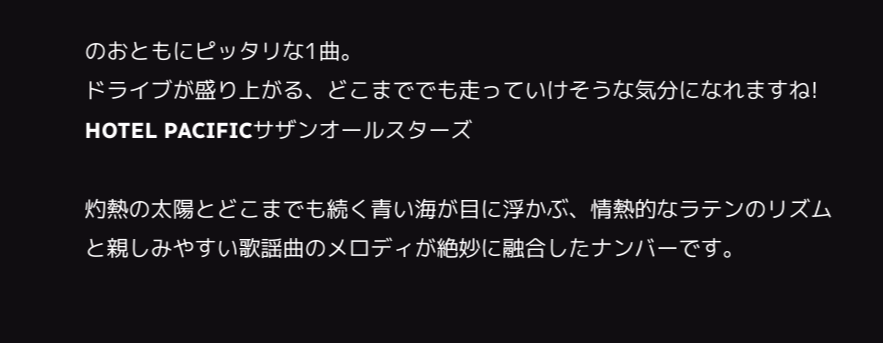のおともにピッタリな1曲。
ドライブが盛り上がる、どこまででも走っていけそうな気分になれますね!
HOTEL PACIFICサザンオールスターズ

灼熱の太陽とどこまでも続く青い海が目に浮かぶ、情熱的なラテンのリズムと親しみやすい歌謡曲のメロディが絶妙に融合したナンバーです。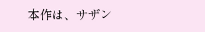本作は、サザン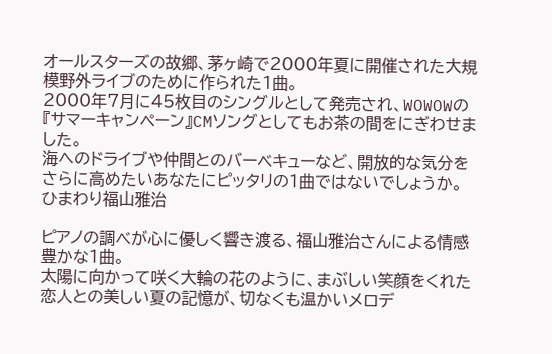オールスターズの故郷、茅ヶ崎で2000年夏に開催された大規模野外ライブのために作られた1曲。
2000年7月に45枚目のシングルとして発売され、WOWOWの『サマーキャンペーン』CMソングとしてもお茶の間をにぎわせました。
海へのドライブや仲間とのバーベキューなど、開放的な気分をさらに高めたいあなたにピッタリの1曲ではないでしょうか。
ひまわり福山雅治

ピアノの調べが心に優しく響き渡る、福山雅治さんによる情感豊かな1曲。
太陽に向かって咲く大輪の花のように、まぶしい笑顔をくれた恋人との美しい夏の記憶が、切なくも温かいメロデ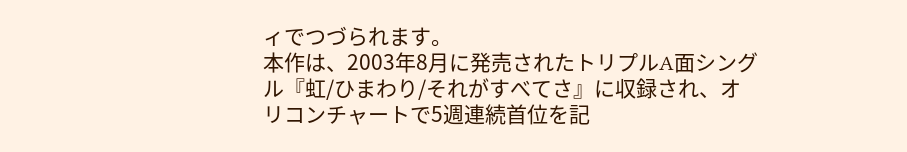ィでつづられます。
本作は、2003年8月に発売されたトリプルA面シングル『虹/ひまわり/それがすべてさ』に収録され、オリコンチャートで5週連続首位を記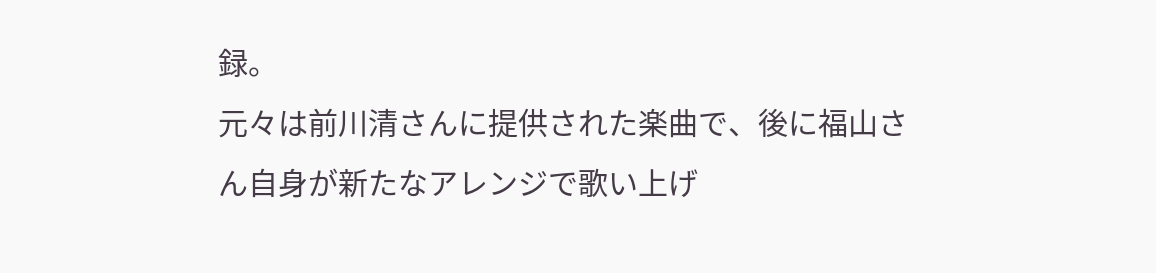録。
元々は前川清さんに提供された楽曲で、後に福山さん自身が新たなアレンジで歌い上げ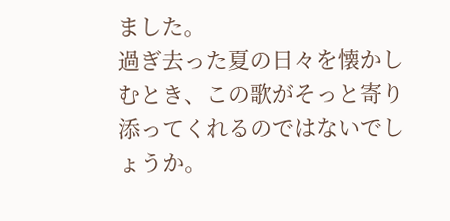ました。
過ぎ去った夏の日々を懐かしむとき、この歌がそっと寄り添ってくれるのではないでしょうか。